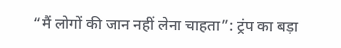“मैं लोगों की जान नहीं लेना चाहता”: ट्रंप का बड़ा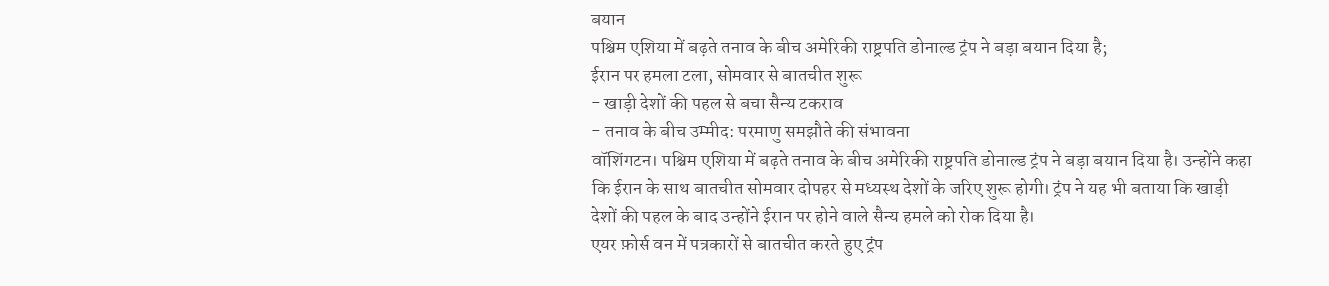बयान
पश्चिम एशिया में बढ़ते तनाव के बीच अमेरिकी राष्ट्रपति डोनाल्ड ट्रंप ने बड़ा बयान दिया है;
ईरान पर हमला टला, सोमवार से बातचीत शुरू
- खाड़ी देशों की पहल से बचा सैन्य टकराव
- तनाव के बीच उम्मीद: परमाणु समझौते की संभावना
वॉशिंगटन। पश्चिम एशिया में बढ़ते तनाव के बीच अमेरिकी राष्ट्रपति डोनाल्ड ट्रंप ने बड़ा बयान दिया है। उन्होंने कहा कि ईरान के साथ बातचीत सोमवार दोपहर से मध्यस्थ देशों के जरिए शुरू होगी। ट्रंप ने यह भी बताया कि खाड़ी देशों की पहल के बाद उन्होंने ईरान पर होने वाले सैन्य हमले को रोक दिया है।
एयर फ़ोर्स वन में पत्रकारों से बातचीत करते हुए ट्रंप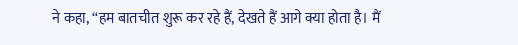ने कहा, “हम बातचीत शुरू कर रहे हैं, देखते हैं आगे क्या होता है। मैं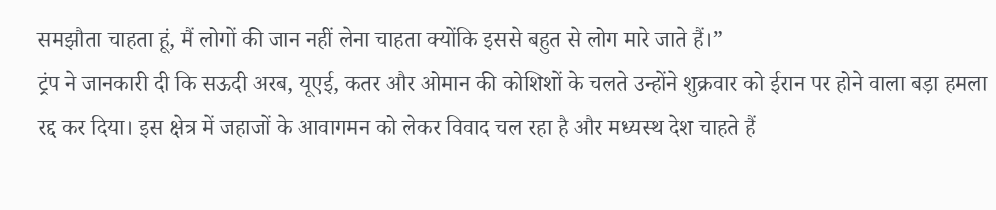समझौता चाहता हूं, मैं लोगों की जान नहीं लेना चाहता क्योंकि इससे बहुत से लोग मारे जाते हैं।”
ट्रंप ने जानकारी दी कि सऊदी अरब, यूएई, कतर और ओमान की कोशिशों के चलते उन्होंने शुक्रवार को ईरान पर होने वाला बड़ा हमला रद्द कर दिया। इस क्षेत्र में जहाजों के आवागमन को लेकर विवाद चल रहा है और मध्यस्थ देश चाहते हैं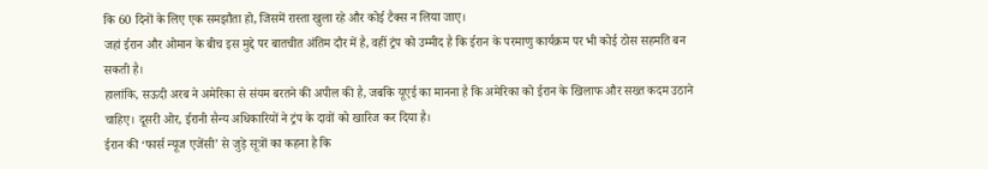कि 60 दिनों के लिए एक समझौता हो, जिसमें रास्ता खुला रहे और कोई टैक्स न लिया जाए।
जहां ईरान और ओमान के बीच इस मुद्दे पर बातचीत अंतिम दौर में है, वहीं ट्रंप को उम्मीद है कि ईरान के परमाणु कार्यक्रम पर भी कोई ठोस सहमति बन सकती है।
हालांकि, सऊदी अरब ने अमेरिका से संयम बरतने की अपील की है, जबकि यूएई का मानना है कि अमेरिका को ईरान के खिलाफ और सख्त कदम उठाने चाहिए। दूसरी ओर, ईरानी सैन्य अधिकारियों ने ट्रंप के दावों को खारिज कर दिया है।
ईरान की ‘फार्स न्यूज एजेंसी’ से जुड़े सूत्रों का कहना है कि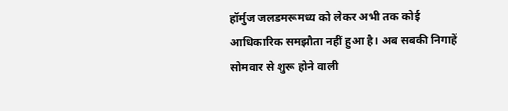हॉर्मुज जलडमरूमध्य को लेकर अभी तक कोई आधिकारिक समझौता नहीं हुआ है। अब सबकी निगाहें सोमवार से शुरू होने वाली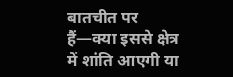बातचीत पर हैं—क्या इससे क्षेत्र में शांति आएगी या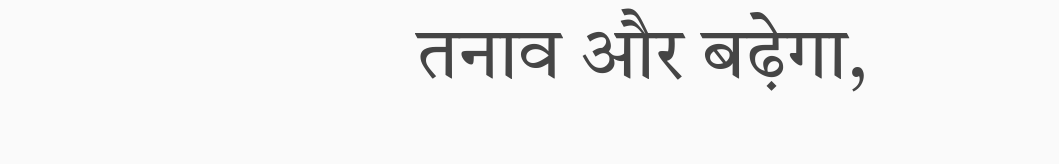तनाव और बढ़ेगा,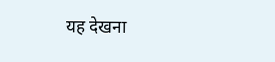यह देखना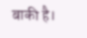बाकी है।